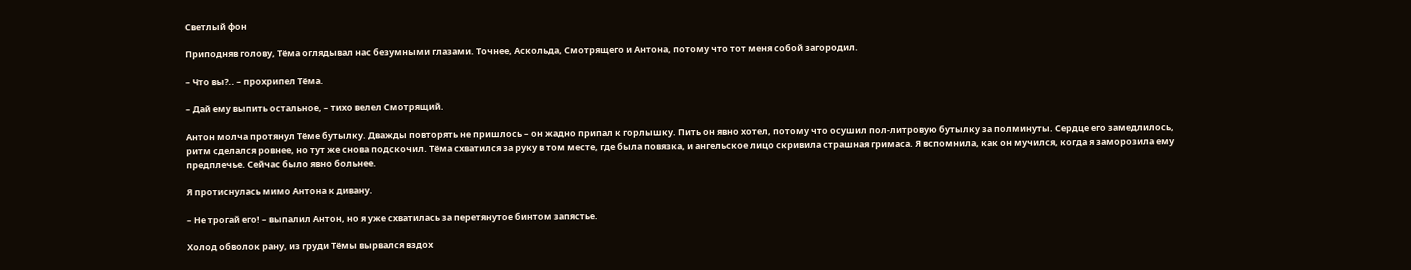Светлый фон

Приподняв голову, Тёма оглядывал нас безумными глазами. Точнее, Аскольда, Смотрящего и Антона, потому что тот меня собой загородил.

– Что вы?.. – прохрипел Тёма.

– Дай ему выпить остальное, – тихо велел Смотрящий.

Антон молча протянул Тёме бутылку. Дважды повторять не пришлось – он жадно припал к горлышку. Пить он явно хотел, потому что осушил пол-литровую бутылку за полминуты. Сердце его замедлилось, ритм сделался ровнее, но тут же снова подскочил. Тёма схватился за руку в том месте, где была повязка, и ангельское лицо скривила страшная гримаса. Я вспомнила, как он мучился, когда я заморозила ему предплечье. Сейчас было явно больнее.

Я протиснулась мимо Антона к дивану.

– Не трогай его! – выпалил Антон, но я уже схватилась за перетянутое бинтом запястье.

Холод обволок рану, из груди Тёмы вырвался вздох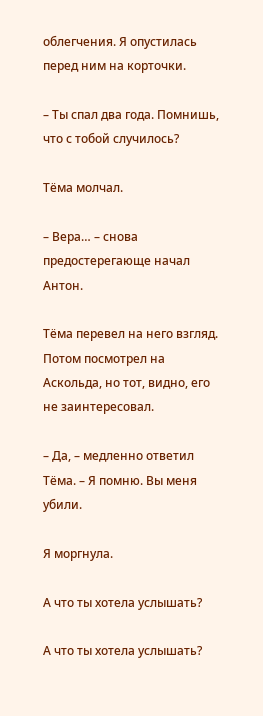облегчения. Я опустилась перед ним на корточки.

– Ты спал два года. Помнишь, что с тобой случилось?

Тёма молчал.

– Вера… – снова предостерегающе начал Антон.

Тёма перевел на него взгляд. Потом посмотрел на Аскольда, но тот, видно, его не заинтересовал.

– Да, – медленно ответил Тёма. – Я помню. Вы меня убили.

Я моргнула.

А что ты хотела услышать?

А что ты хотела услышать?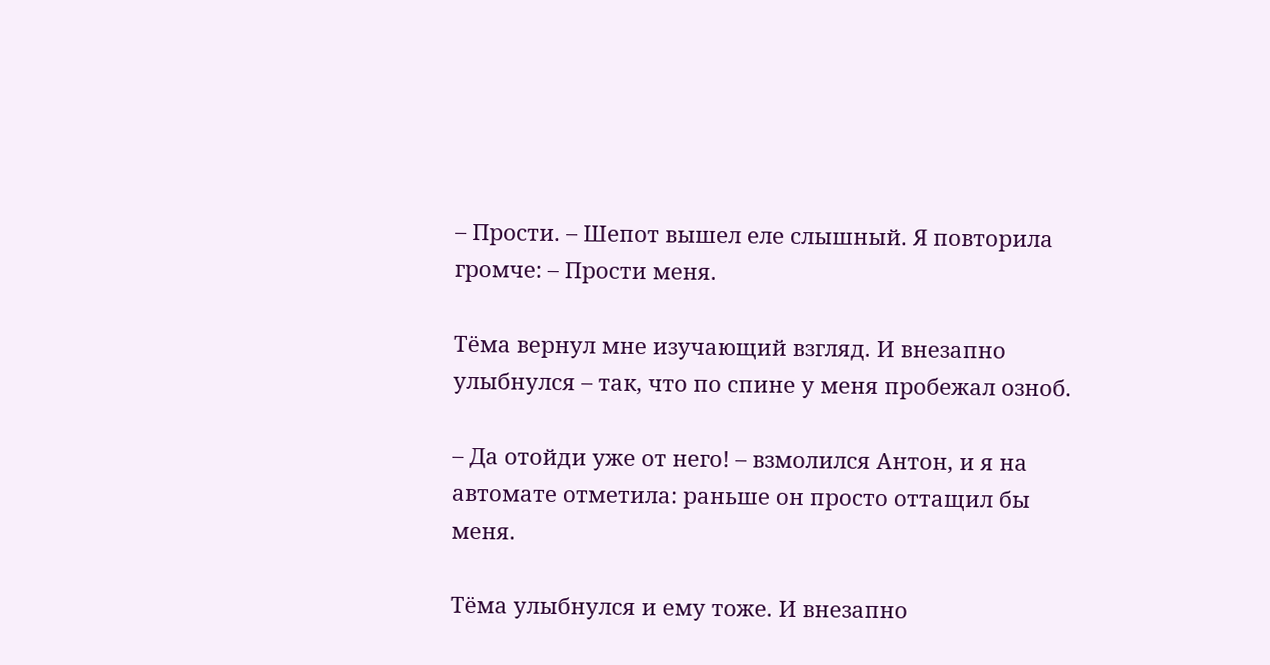– Прости. – Шепот вышел еле слышный. Я повторила громче: – Прости меня.

Тёма вернул мне изучающий взгляд. И внезапно улыбнулся – так, что по спине у меня пробежал озноб.

– Да отойди уже от него! – взмолился Антон, и я на автомате отметила: раньше он просто оттащил бы меня.

Тёма улыбнулся и ему тоже. И внезапно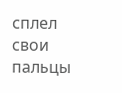сплел свои пальцы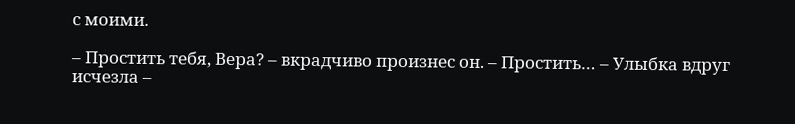с моими.

– Простить тебя, Вера? – вкрадчиво произнес он. – Простить… – Улыбка вдруг исчезла –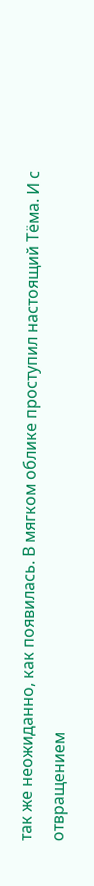так же неожиданно, как появилась. В мягком облике проступил настоящий Тёма. И с отвращением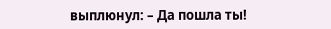выплюнул: – Да пошла ты!